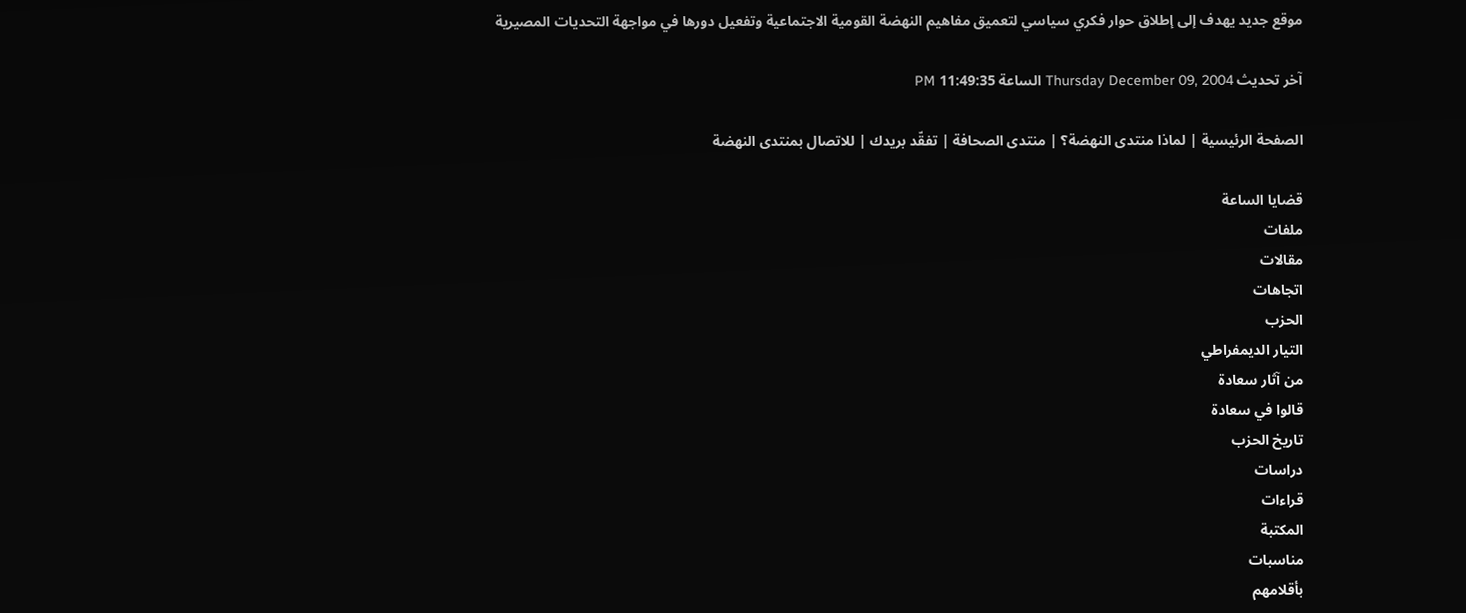موقع جديد يهدف إلى إطلاق حوار فكري سياسي لتعميق مفاهيم النهضة القومية الاجتماعية وتفعيل دورها في مواجهة التحديات المصيرية

آخر تحديث Thursday December 09, 2004 الساعة 11:49:35 PM

الصفحة الرئيسية | لماذا منتدى النهضة؟ | منتدى الصحافة | تفقّد بريدك | للاتصال بمنتدى النهضة

قضايا الساعة
ملفات
مقالات
اتجاهات
الحزب
التيار الديمفراطي
من آثار سعادة
قالوا في سعادة
تاريخ الحزب
دراسات
قراءات
المكتبة
مناسبات
بأقلامهم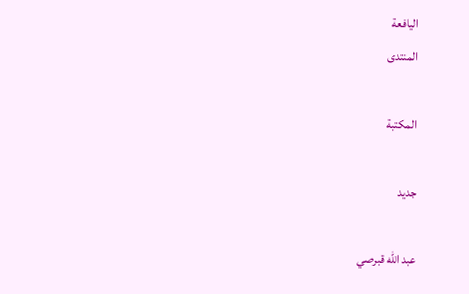اليافعة
المنتدى

المكتبة

جديد

عبد الله قبرصي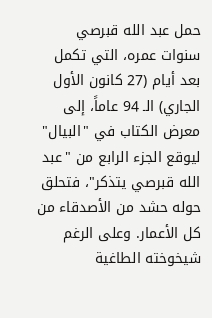حمل عبد الله قبرصي سنوات عمره، التي تكمل بعد أيام (27 كانون الأول الجاري) الـ 94 عاماً، إلى معرض الكتاب في "البيال" ليوقع الجزء الرابع من "عبد الله قبرصي يتذكر"، فتحلق حوله حشد من الأصدقاء من كل الأعمار. وعلى الرغم شيخوخته الطاغية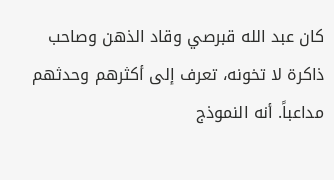كان عبد الله قبرصي وقاد الذهن وصاحب ذاكرة لا تخونه، تعرف إلى أكثرهم وحدثهم مداعباً. أنه النموذج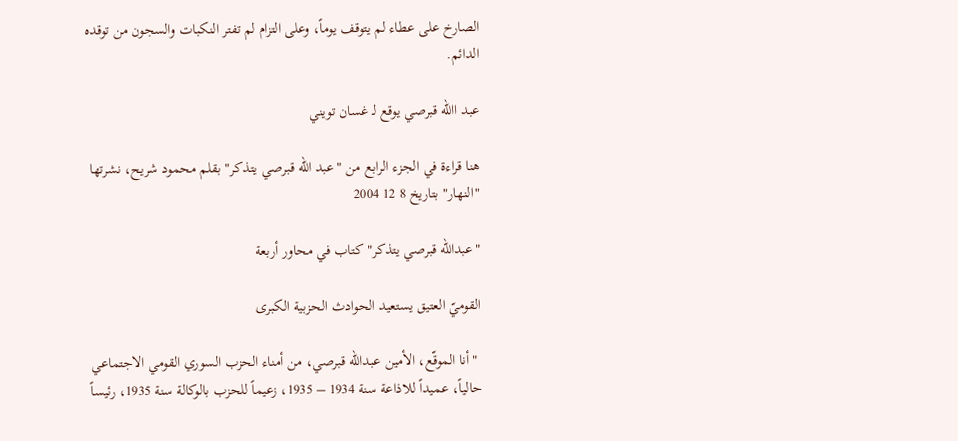الصارخ على عطاء لم يتوقف يوماً، وعلى التزام لم تفتر النكبات والسجون من توقده الدائم.

عبد االله قبرصي يوقع لـ غسان تويني

هنا قراءة في الجزء الرابع من "عبد الله قبرصي يتذكر" بقلم محمود شريح، نشرتها "النهار" بتاريخ 8 12 2004

"عبدالله قبرصي يتذكر" كتاب في محاور أربعة

القوميّ العتيق يستعيد الحوادث الحزبية الكبرى

 "أنا الموقّع، الأمين عبدالله قبرصي، من أمناء الحزب السوري القومي الاجتماعي حالياً، عميداً للاذاعة سنة 1934 – 1935، زعيماً للحزب بالوكالة سنة 1935، رئيساً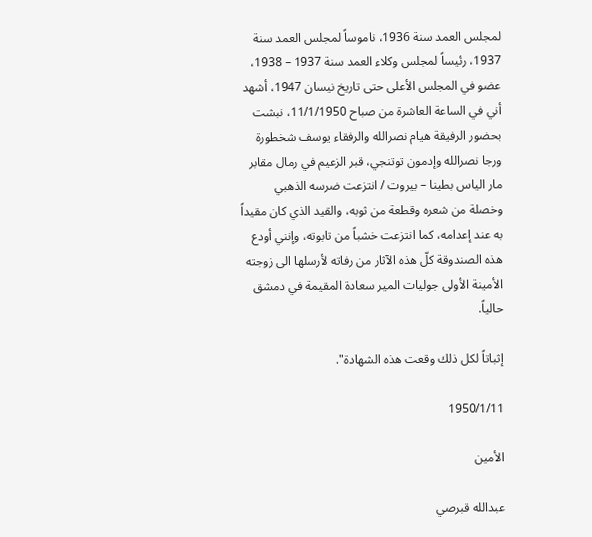لمجلس العمد سنة 1936، ناموساً لمجلس العمد سنة 1937، رئيساً لمجلس وكلاء العمد سنة 1937 – 1938، عضو في المجلس الأعلى حتى تاريخ نيسان 1947، أشهد أني في الساعة العاشرة من صباح 11/1/1950، نبشت بحضور الرفيقة هيام نصرالله والرفقاء يوسف شخطورة ورجا نصرالله وإدمون توتنجي، قبر الزعيم في رمال مقابر مار الياس بطينا – بيروت / انتزعت ضرسه الذهبي وخصلة من شعره وقطعة من ثوبه، والقيد الذي كان مقيداً به عند إعدامه، كما انتزعت خشباً من تابوته، وإنني أودع هذه الصندوقة كلّ هذه الآثار من رفاته لأرسلها الى زوجته الأمينة الأولى جوليات المير سعادة المقيمة في دمشق حالياً.

إثباتاً لكل ذلك وقعت هذه الشهادة".

1950/1/11

الأمين

عبدالله قبرصي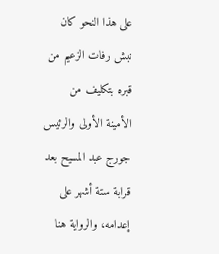على هذا النحو كان نبش رفات الزعيم من قبره بتكليف من الأمينة الأولى والرئيس جورج عبد المسيح بعد قرابة ستة أشهر على إعدامه، والرواية هنا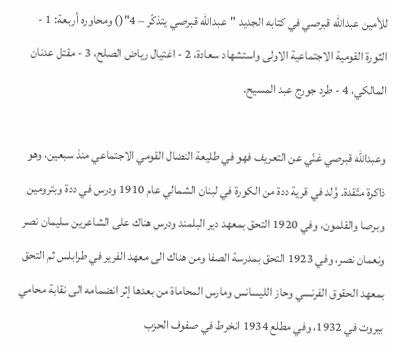للأمين عبدالله قبرصي في كتابه الجديد "عبدالله قبرصي يتذكّر – 4"() ومحاوره أربعة: 1 - الثورة القومية الاجتماعية الاولى واستشهاد سعادة، 2 - اغتيال رياض الصلح، 3 - مقتل عدنان المالكي، 4 - طرد جورج عبد المسيح.

وعبدالله قبرصي غنّي عن التعريف فهو في طليعة النضال القومي الاجتماعي منذ سبعين، وهو ذاكرة متّقدة. وُلد في قرية ددة من الكورة في لبنان الشمالي عام 1910 ودرس في ددة وبترومين وبرصا والقلمون، وفي 1920 التحق بمعهد دير البلمند ودرس هناك على الشاعرين سليمان نصر ونعمان نصر، وفي 1923 التحق بمدرسة الصفا ومن هناك الى معهد الفرير في طرابلس ثم التحق بمعهد الحقوق الفرنسي وحاز الليسانس ومارس المحاماة من بعدها إثر انضمامه الى نقابة محامي بيروت في 1932، وفي مطلع 1934 انخرط في صفوف الحزب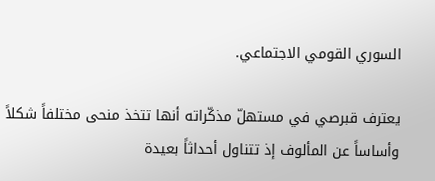السوري القومي الاجتماعي.

يعترف قبرصي في مستهلّ مذكّراته أنها تتخذ منحى مختلفاً شكلاً وأساساً عن المألوف إذ تتناول أحداثاً بعيدة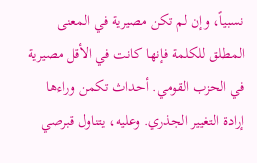نسبياً، وإن لم تكن مصيرية في المعنى المطلق للكلمة فإنها كانت في الأقل مصيرية في الحزب القومي. أحداث تكمن وراءها إرادة التغيير الجذري. وعليه، يتناول قبرصي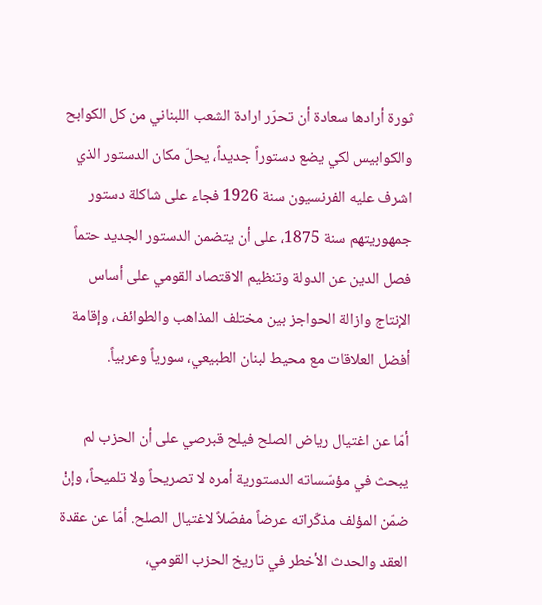ثورة أرادها سعادة أن تحرّر ارادة الشعب اللبناني من كل الكوابح والكوابيس لكي يضع دستوراً جديداً، يحلّ مكان الدستور الذي اشرف عليه الفرنسيون سنة 1926 فجاء على شاكلة دستور جمهوريتهم سنة 1875، على أن يتضمن الدستور الجديد حتماً فصل الدين عن الدولة وتنظيم الاقتصاد القومي على أساس الإنتاج وازالة الحواجز بين مختلف المذاهب والطوائف، وإقامة أفضل العلاقات مع محيط لبنان الطبيعي، سورياً وعربياً.

أمّا عن اغتيال رياض الصلح فيلح قبرصي على أن الحزب لم يبحث في مؤسّساته الدستورية أمره لا تصريحاً ولا تلميحاً، وإنْ ضمّن المؤلف مذكّراته عرضاً مفصّلاً لاغتيال الصلح. أمّا عن عقدة العقد والحدث الأخطر في تاريخ الحزب القومي،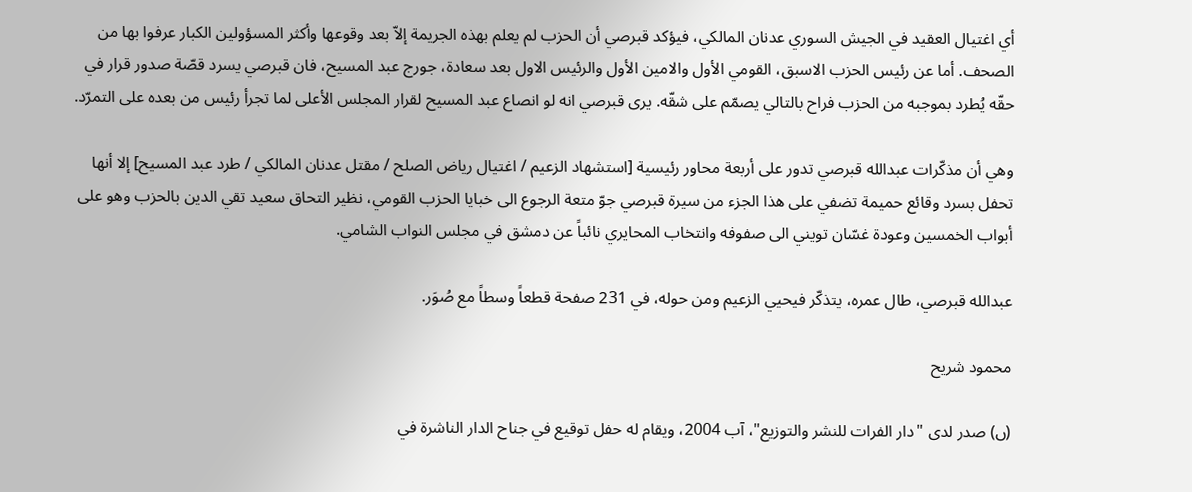أي اغتيال العقيد في الجيش السوري عدنان المالكي، فيؤكد قبرصي أن الحزب لم يعلم بهذه الجريمة إلاّ بعد وقوعها وأكثر المسؤولين الكبار عرفوا بها من الصحف. أما عن رئيس الحزب الاسبق، القومي الأول والامين الأول والرئيس الاول بعد سعادة، جورج عبد المسيح، فان قبرصي يسرد قصّة صدور قرار في حقّه يُطرد بموجبه من الحزب فراح بالتالي يصمّم على شقّه. يرى قبرصي انه لو انصاع عبد المسيح لقرار المجلس الأعلى لما تجرأ رئيس من بعده على التمرّد.

وهي أن مذكّرات عبدالله قبرصي تدور على أربعة محاور رئيسية [استشهاد الزعيم / اغتيال رياض الصلح / مقتل عدنان المالكي / طرد عبد المسيح] إلا أنها تحفل بسرد وقائع حميمة تضفي على هذا الجزء من سيرة قبرصي جوّ متعة الرجوع الى خبايا الحزب القومي، نظير التحاق سعيد تقي الدين بالحزب وهو على أبواب الخمسين وعودة غسّان تويني الى صفوفه وانتخاب المحايري نائباً عن دمشق في مجلس النواب الشامي.

عبدالله قبرصي، طال عمره، يتذكّر فيحيي الزعيم ومن حوله، في 231 صفحة قطعاً وسطاً مع صُوَر.

محمود شريح

(ں) صدر لدى "دار الفرات للنشر والتوزيع"، آب 2004، ويقام له حفل توقيع في جناح الدار الناشرة في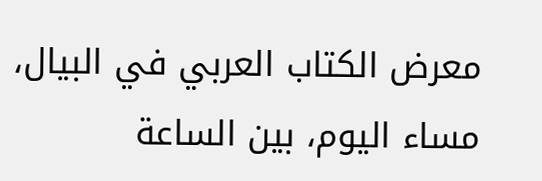معرض الكتاب العربي في البيال، مساء اليوم، بين الساعة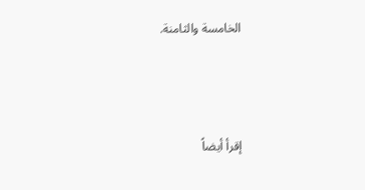الخامسة والثامنة.



إقرأ أيضاً